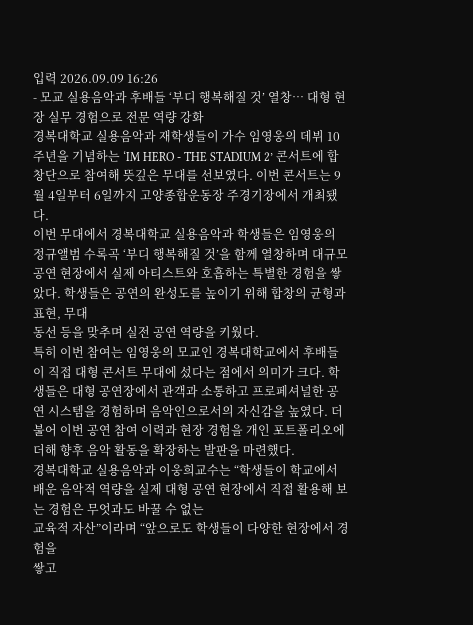입력 2026.09.09 16:26
- 모교 실용음악과 후배들 ‘부디 행복해질 것’ 열창… 대형 현장 실무 경험으로 전문 역량 강화
경복대학교 실용음악과 재학생들이 가수 임영웅의 데뷔 10주년을 기념하는 ‘IM HERO - THE STADIUM 2’ 콘서트에 합창단으로 참여해 뜻깊은 무대를 선보였다. 이번 콘서트는 9월 4일부터 6일까지 고양종합운동장 주경기장에서 개최됐다.
이번 무대에서 경복대학교 실용음악과 학생들은 임영웅의 정규앨범 수록곡 ‘부디 행복해질 것’을 함께 열창하며 대규모 공연 현장에서 실제 아티스트와 호흡하는 특별한 경험을 쌓았다. 학생들은 공연의 완성도를 높이기 위해 합창의 균형과 표현, 무대
동선 등을 맞추며 실전 공연 역량을 키웠다.
특히 이번 참여는 임영웅의 모교인 경복대학교에서 후배들이 직접 대형 콘서트 무대에 섰다는 점에서 의미가 크다. 학생들은 대형 공연장에서 관객과 소통하고 프로페셔널한 공연 시스템을 경험하며 음악인으로서의 자신감을 높였다. 더불어 이번 공연 참여 이력과 현장 경험을 개인 포트폴리오에 더해 향후 음악 활동을 확장하는 발판을 마련했다.
경복대학교 실용음악과 이웅희교수는 “학생들이 학교에서 배운 음악적 역량을 실제 대형 공연 현장에서 직접 활용해 보는 경험은 무엇과도 바꿀 수 없는
교육적 자산”이라며 “앞으로도 학생들이 다양한 현장에서 경험을
쌓고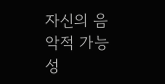자신의 음악적 가능성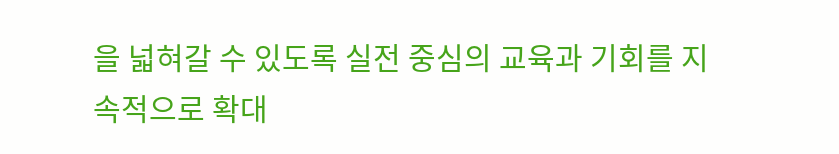을 넓혀갈 수 있도록 실전 중심의 교육과 기회를 지속적으로 확대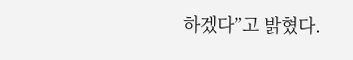하겠다”고 밝혔다.